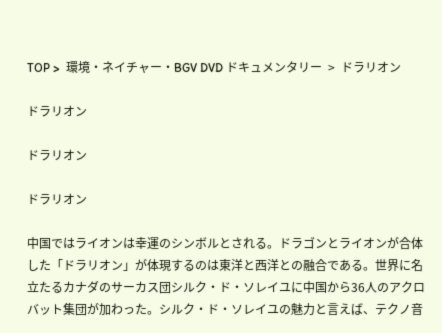TOP >  環境・ネイチャー・BGV DVD ドキュメンタリー  >  ドラリオン

ドラリオン

ドラリオン

ドラリオン

中国ではライオンは幸運のシンボルとされる。ドラゴンとライオンが合体した「ドラリオン」が体現するのは東洋と西洋との融合である。世界に名立たるカナダのサーカス団シルク・ド・ソレイユに中国から36人のアクロバット集団が加わった。シルク・ド・ソレイユの魅力と言えば、テクノ音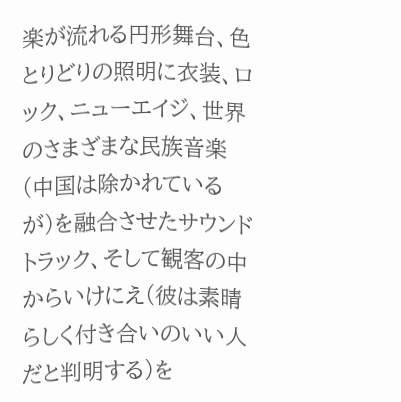楽が流れる円形舞台、色とりどりの照明に衣装、ロック、ニューエイジ、世界のさまざまな民族音楽(中国は除かれているが)を融合させたサウンドトラック、そして観客の中からいけにえ(彼は素晴らしく付き合いのいい人だと判明する)を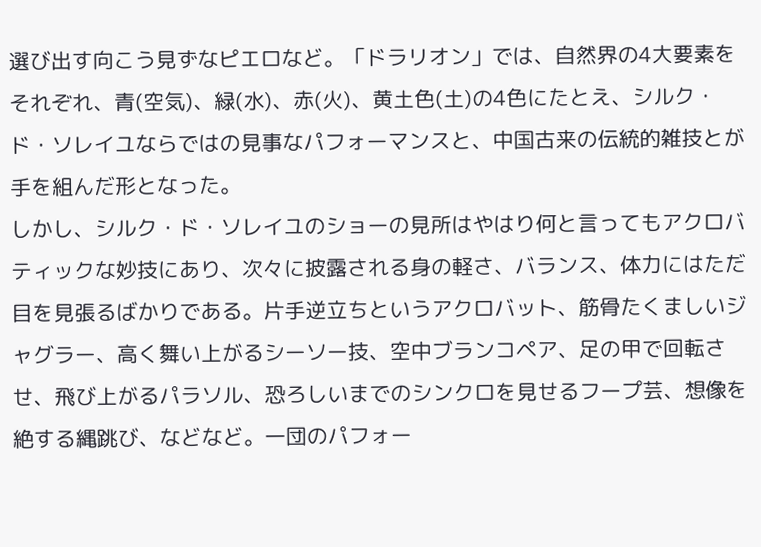選び出す向こう見ずなピエロなど。「ドラリオン」では、自然界の4大要素をそれぞれ、青(空気)、緑(水)、赤(火)、黄土色(土)の4色にたとえ、シルク・ド・ソレイユならではの見事なパフォーマンスと、中国古来の伝統的雑技とが手を組んだ形となった。
しかし、シルク・ド・ソレイユのショーの見所はやはり何と言ってもアクロバティックな妙技にあり、次々に披露される身の軽さ、バランス、体力にはただ目を見張るばかりである。片手逆立ちというアクロバット、筋骨たくましいジャグラー、高く舞い上がるシーソー技、空中ブランコペア、足の甲で回転させ、飛び上がるパラソル、恐ろしいまでのシンクロを見せるフープ芸、想像を絶する縄跳び、などなど。一団のパフォー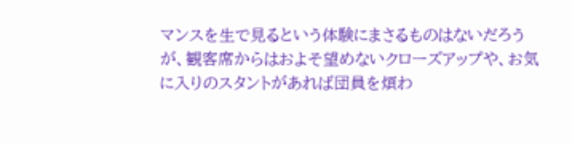マンスを生で見るという体験にまさるものはないだろうが、観客席からはおよそ望めないクローズアップや、お気に入りのスタントがあれば団員を煩わ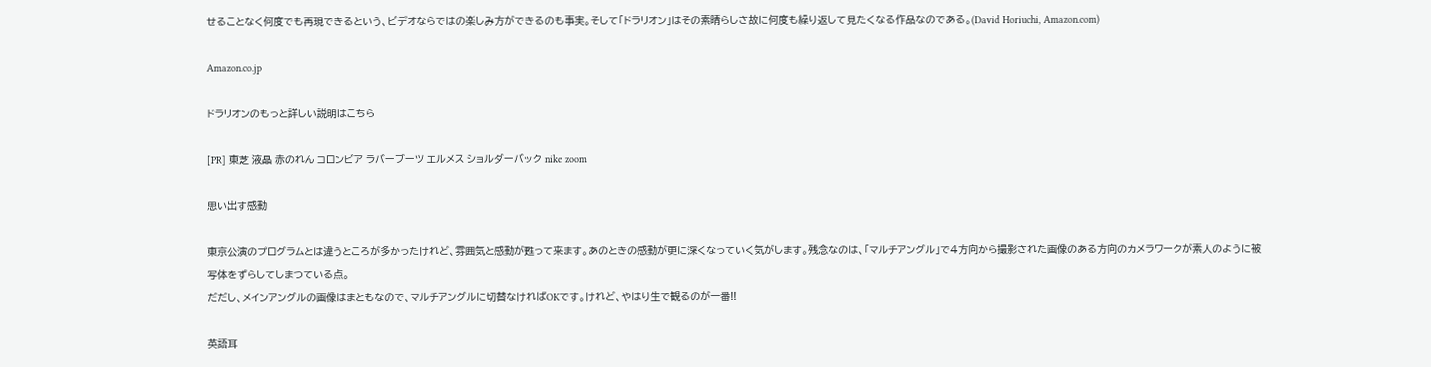せることなく何度でも再現できるという、ビデオならではの楽しみ方ができるのも事実。そして「ドラリオン」はその素晴らしさ故に何度も繰り返して見たくなる作品なのである。(David Horiuchi, Amazon.com)

Amazon.co.jp

ドラリオンのもっと詳しい説明はこちら

[PR] 東芝 液晶 赤のれん コロンビア ラバーブーツ エルメス ショルダーバック nike zoom

思い出す感動

東京公演のプログラムとは違うところが多かったけれど、雰囲気と感動が甦って来ます。あのときの感動が更に深くなっていく気がします。残念なのは、「マルチアングル」で4方向から撮影された画像のある方向のカメラワークが素人のように被写体をずらしてしまつている点。
だだし、メインアングルの画像はまともなので、マルチアングルに切替なければOKです。けれど、やはり生で観るのが一番!!

英語耳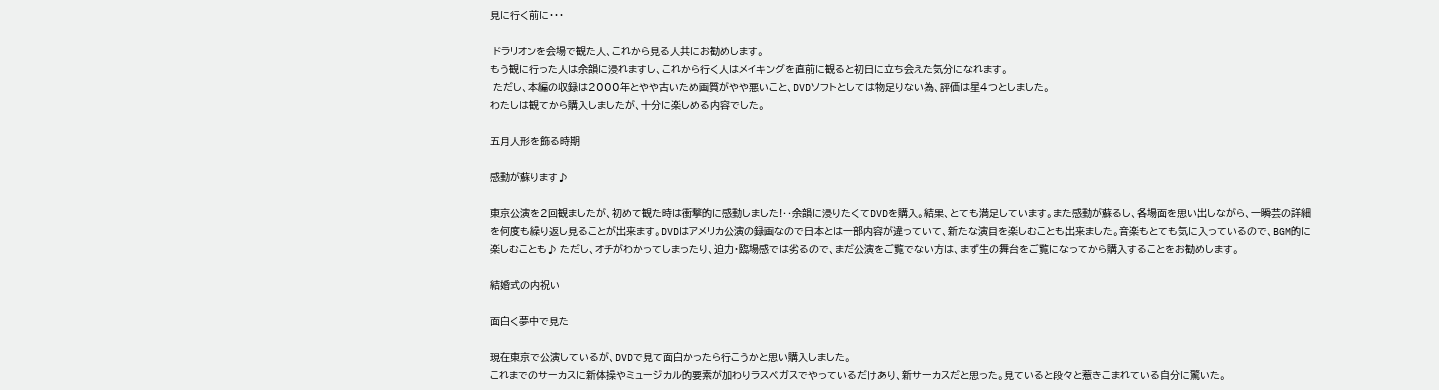見に行く前に・・・

 ドラリオンを会場で観た人、これから見る人共にお勧めします。
もう観に行った人は余韻に浸れますし、これから行く人はメイキングを直前に観ると初日に立ち会えた気分になれます。
 ただし、本編の収録は2000年とやや古いため画質がやや悪いこと、DVDソフトとしては物足りない為、評価は星4つとしました。
わたしは観てから購入しましたが、十分に楽しめる内容でした。

五月人形を飾る時期

感動が蘇ります♪

東京公演を2回観ましたが、初めて観た時は衝撃的に感動しました!‥余韻に浸りたくてDVDを購入。結果、とても満足しています。また感動が蘇るし、各場面を思い出しながら、一瞬芸の詳細を何度も繰り返し見ることが出来ます。DVDはアメリカ公演の録画なので日本とは一部内容が違っていて、新たな演目を楽しむことも出来ました。音楽もとても気に入っているので、BGM的に楽しむことも♪ ただし、オチがわかってしまったり、迫力・臨場感では劣るので、まだ公演をご覧でない方は、まず生の舞台をご覧になってから購入することをお勧めします。

結婚式の内祝い

面白く夢中で見た

現在東京で公演しているが、DVDで見て面白かったら行こうかと思い購入しました。
これまでのサーカスに新体操やミュージカル的要素が加わりラスベガスでやっているだけあり、新サーカスだと思った。見ていると段々と惹きこまれている自分に驚いた。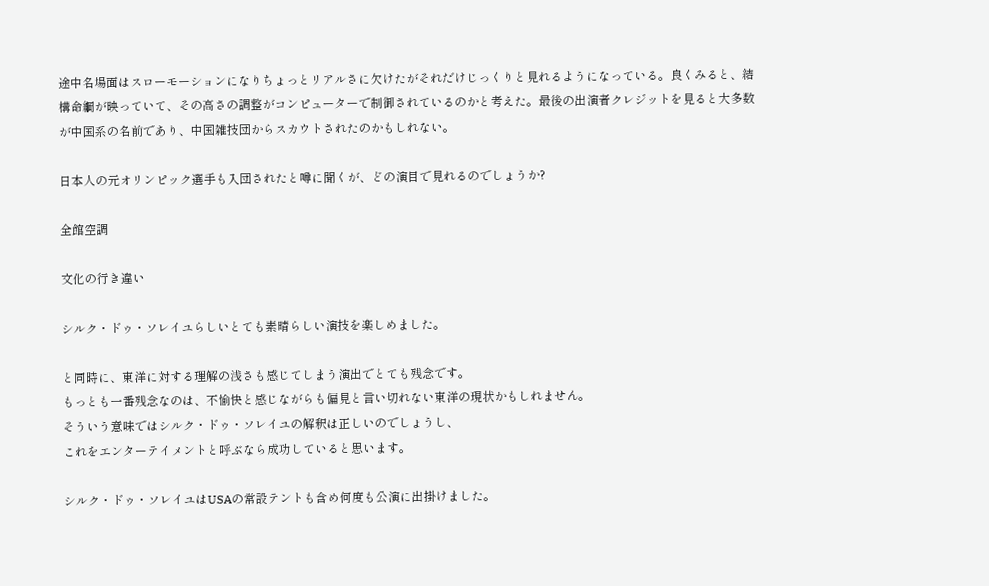途中名場面はスローモーションになりちょっとリアルさに欠けたがそれだけじっくりと見れるようになっている。良くみると、結構命綱が映っていて、その高さの調整がコンピューターで制御されているのかと考えた。最後の出演者クレジットを見ると大多数が中国系の名前であり、中国雑技団からスカウトされたのかもしれない。

日本人の元オリンピック選手も入団されたと噂に聞くが、どの演目で見れるのでしょうか?

全館空調

文化の行き違い

シルク・ドゥ・ソレイユらしいとても素晴らしい演技を楽しめました。

と同時に、東洋に対する理解の浅さも感じてしまう演出でとても残念です。
もっとも一番残念なのは、不愉快と感じながらも偏見と言い切れない東洋の現状かもしれません。
そういう意味ではシルク・ドゥ・ソレイユの解釈は正しいのでしょうし、
これをエンターテイメントと呼ぶなら成功していると思います。

シルク・ドゥ・ソレイユはUSAの常設テントも含め何度も公演に出掛けました。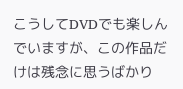こうしてDVDでも楽しんでいますが、この作品だけは残念に思うばかり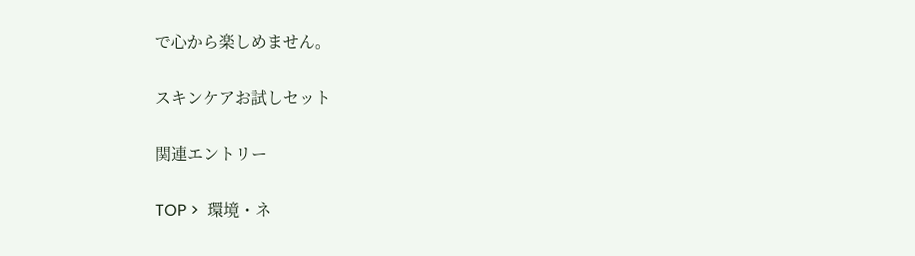で心から楽しめません。

スキンケアお試しセット

関連エントリー

TOP >  環境・ネ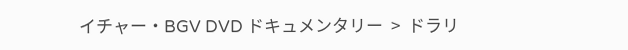イチャー・BGV DVD ドキュメンタリー  >  ドラリ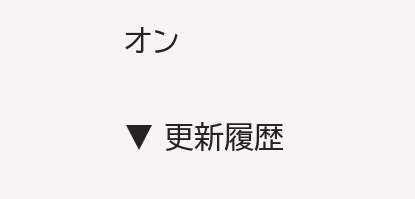オン

▼ 更新履歴